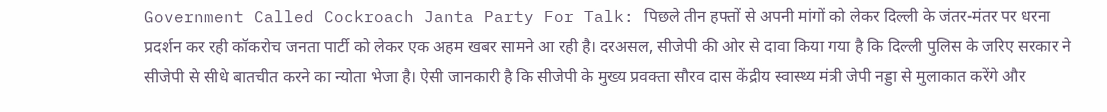Government Called Cockroach Janta Party For Talk: पिछले तीन हफ्तों से अपनी मांगों को लेकर दिल्ली के जंतर-मंतर पर धरना प्रदर्शन कर रही कॉकरोच जनता पार्टी को लेकर एक अहम खबर सामने आ रही है। दरअसल, सीजेपी की ओर से दावा किया गया है कि दिल्ली पुलिस के जरिए सरकार ने सीजेपी से सीधे बातचीत करने का न्योता भेजा है। ऐसी जानकारी है कि सीजेपी के मुख्य प्रवक्ता सौरव दास केंद्रीय स्वास्थ्य मंत्री जेपी नड्डा से मुलाकात करेंगे और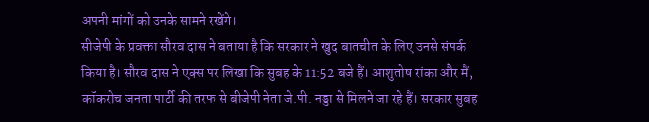अपनी मांगों को उनके सामने रखेंगे।
सीजेपी के प्रवक्ता सौरव दास ने बताया है कि सरकार ने खुद बातचीत के लिए उनसे संपर्क किया है। सौरव दास ने एक्स पर लिखा कि सुबह के 11:52 बजे हैं। आशुतोष रांका और मैं, कॉकरोच जनता पार्टी की तरफ से बीजेपी नेता जे.पी. नड्डा से मिलने जा रहे हैं। सरकार सुबह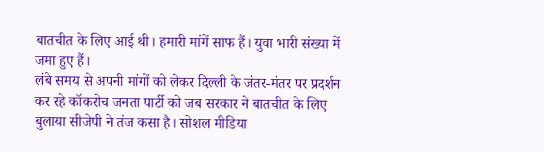बातचीत के लिए आई थी। हमारी मांगें साफ हैं। युवा भारी संख्या में जमा हुए हैं।
लंबे समय से अपनी मांगों को लेकर दिल्ली के जंतर-मंतर पर प्रदर्शन कर रहे कॉकरोच जनता पार्टी को जब सरकार ने बातचीत के लिए बुलाया सीजेपी ने तंज कसा है। सोशल मीडिया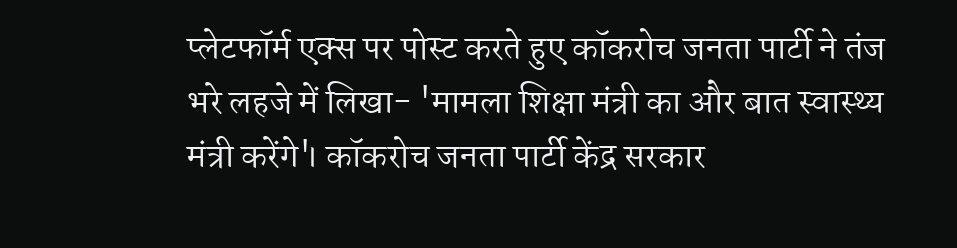प्लेटफॉर्म एक्स पर पोस्ट करते हुए कॉकरोच जनता पार्टी ने तंज भरे लहजे में लिखा- 'मामला शिक्षा मंत्री का और बात स्वास्थ्य मंत्री करेंगे'। कॉकरोच जनता पार्टी केंद्र सरकार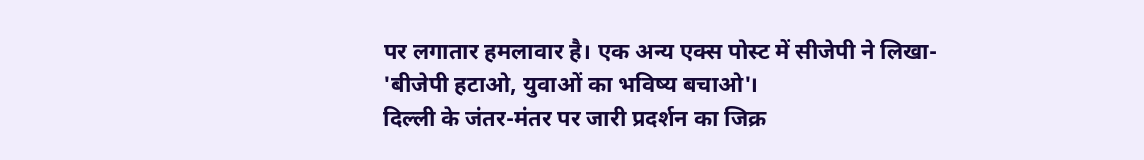पर लगातार हमलावार है। एक अन्य एक्स पोस्ट में सीजेपी ने लिखा- 'बीजेपी हटाओ, युवाओं का भविष्य बचाओ'।
दिल्ली के जंतर-मंतर पर जारी प्रदर्शन का जिक्र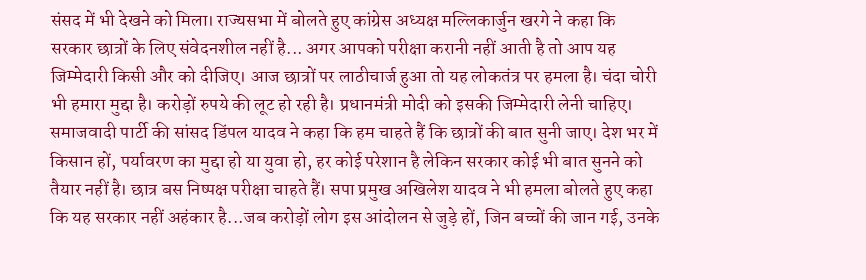संसद में भी देखने को मिला। राज्यसभा में बोलते हुए कांग्रेस अध्यक्ष मल्लिकार्जुन खरगे ने कहा कि सरकार छात्रों के लिए संवेदनशील नहीं है... अगर आपको परीक्षा करानी नहीं आती है तो आप यह जिम्मेदारी किसी और को दीजिए। आज छात्रों पर लाठीचार्ज हुआ तो यह लोकतंत्र पर हमला है। चंदा चोरी भी हमारा मुद्दा है। करोड़ों रुपये की लूट हो रही है। प्रधानमंत्री मोदी को इसकी जिम्मेदारी लेनी चाहिए।
समाजवादी पार्टी की सांसद डिंपल यादव ने कहा कि हम चाहते हैं कि छात्रों की बात सुनी जाए। देश भर में किसान हों, पर्यावरण का मुद्दा हो या युवा हो, हर कोई परेशान है लेकिन सरकार कोई भी बात सुनने को तैयार नहीं है। छात्र बस निष्पक्ष परीक्षा चाहते हैं। सपा प्रमुख अखिलेश यादव ने भी हमला बोलते हुए कहा कि यह सरकार नहीं अहंकार है...जब करोड़ों लोग इस आंदोलन से जुड़े हों, जिन बच्चों की जान गई, उनके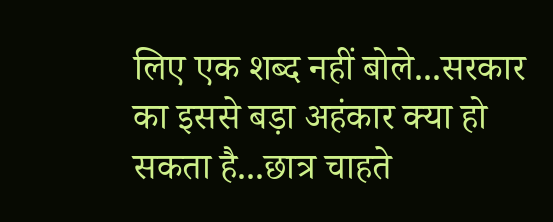लिए एक शब्द नहीं बोले...सरकार का इससे बड़ा अहंकार क्या हो सकता है...छात्र चाहते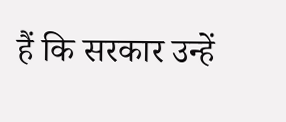हैं कि सरकार उन्हें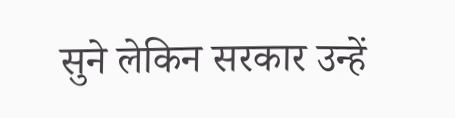सुने लेकिन सरकार उन्हें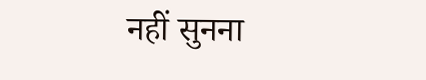नहीं सुनना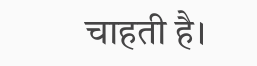चाहती है।